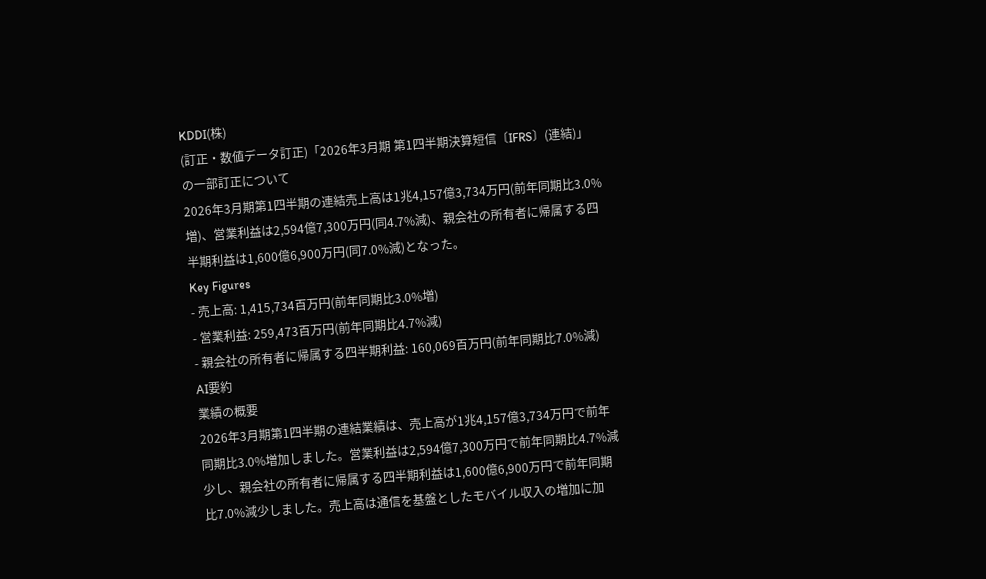KDDI(株)
(訂正・数値データ訂正)「2026年3月期 第1四半期決算短信〔IFRS〕(連結)」の一部訂正について
2026年3月期第1四半期の連結売上高は1兆4,157億3,734万円(前年同期比3.0%増)、営業利益は2,594億7,300万円(同4.7%減)、親会社の所有者に帰属する四半期利益は1,600億6,900万円(同7.0%減)となった。
Key Figures
- 売上高: 1,415,734百万円(前年同期比3.0%増)
- 営業利益: 259,473百万円(前年同期比4.7%減)
- 親会社の所有者に帰属する四半期利益: 160,069百万円(前年同期比7.0%減)
AI要約
業績の概要
2026年3月期第1四半期の連結業績は、売上高が1兆4,157億3,734万円で前年同期比3.0%増加しました。営業利益は2,594億7,300万円で前年同期比4.7%減少し、親会社の所有者に帰属する四半期利益は1,600億6,900万円で前年同期比7.0%減少しました。売上高は通信を基盤としたモバイル収入の増加に加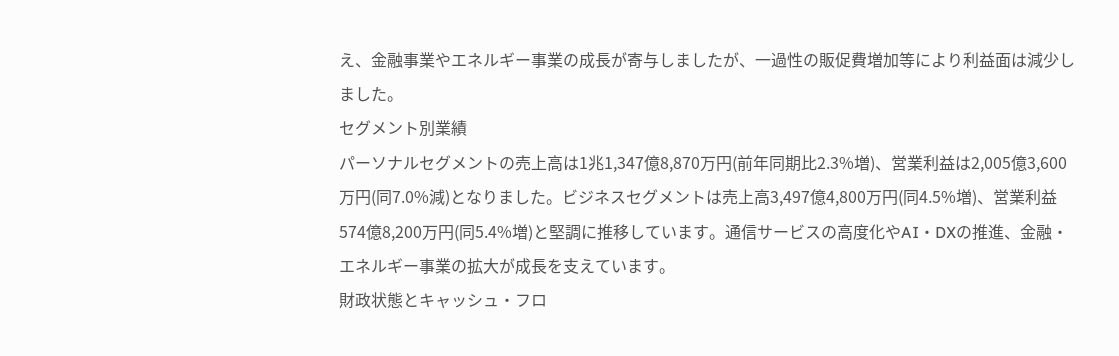え、金融事業やエネルギー事業の成長が寄与しましたが、一過性の販促費増加等により利益面は減少しました。
セグメント別業績
パーソナルセグメントの売上高は1兆1,347億8,870万円(前年同期比2.3%増)、営業利益は2,005億3,600万円(同7.0%減)となりました。ビジネスセグメントは売上高3,497億4,800万円(同4.5%増)、営業利益574億8,200万円(同5.4%増)と堅調に推移しています。通信サービスの高度化やAI・DXの推進、金融・エネルギー事業の拡大が成長を支えています。
財政状態とキャッシュ・フロ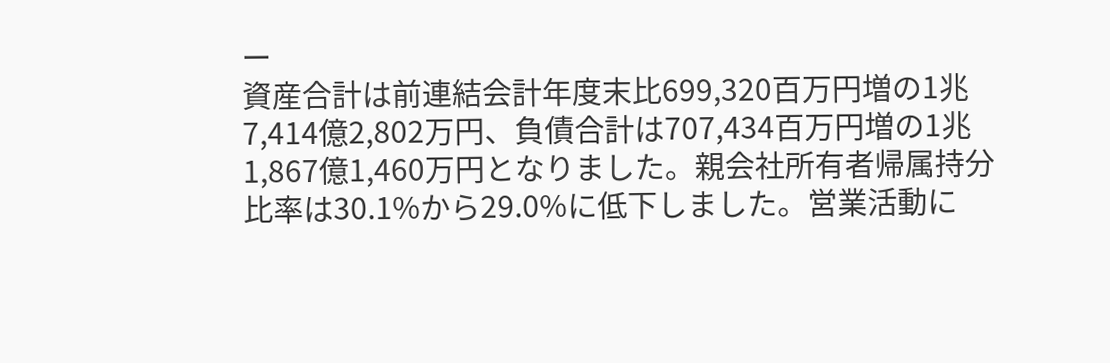ー
資産合計は前連結会計年度末比699,320百万円増の1兆7,414億2,802万円、負債合計は707,434百万円増の1兆1,867億1,460万円となりました。親会社所有者帰属持分比率は30.1%から29.0%に低下しました。営業活動に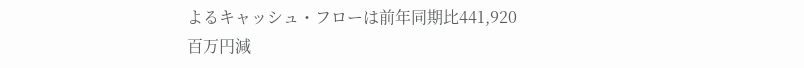よるキャッシュ・フローは前年同期比441,920百万円減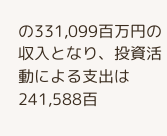の331,099百万円の収入となり、投資活動による支出は241,588百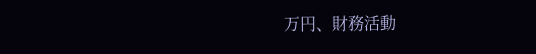万円、財務活動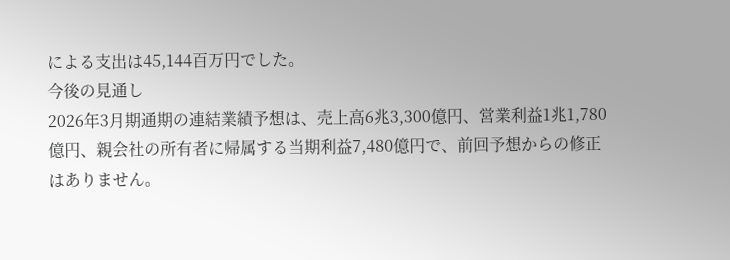による支出は45,144百万円でした。
今後の見通し
2026年3月期通期の連結業績予想は、売上高6兆3,300億円、営業利益1兆1,780億円、親会社の所有者に帰属する当期利益7,480億円で、前回予想からの修正はありません。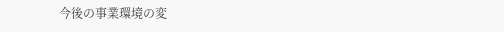今後の事業環境の変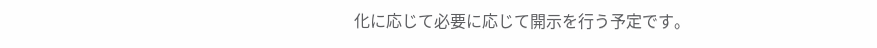化に応じて必要に応じて開示を行う予定です。